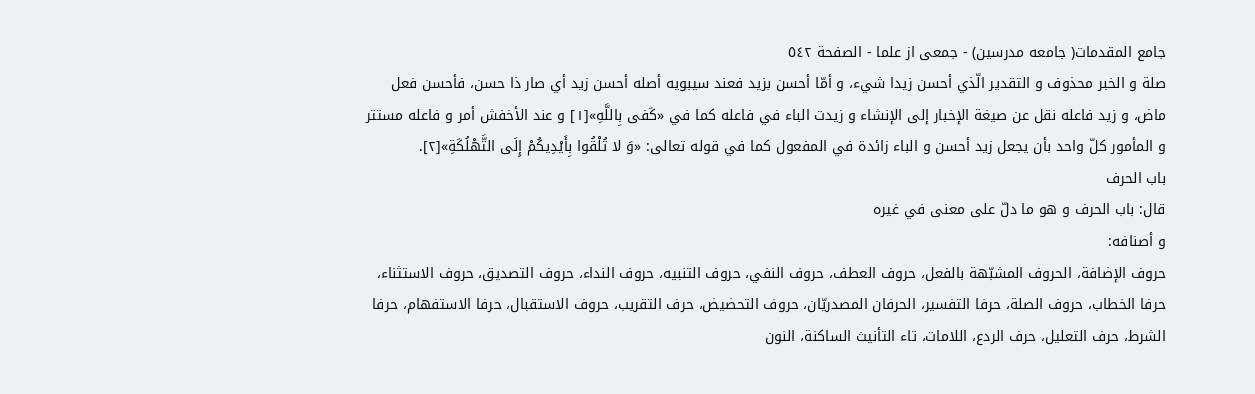جامع المقدمات( جامعه مدرسين) - جمعى از علما - الصفحة ٥٤٢
صلة و الخبر محذوف و التقدير الّذي أحسن زيدا شيء، و أمّا أحسن بزيد فعند سيبويه أصله أحسن زيد أي صار ذا حسن، فأحسن فعل ماض، و زيد فاعله نقل عن صيغة الإخبار إلى الإنشاء و زيدت الباء في فاعله كما في «كَفى بِاللَّهِ»[١] و عند الأخفش أمر و فاعله مستتر و المأمور كلّ واحد بأن يجعل زيد أحسن و الباء زائدة في المفعول كما في قوله تعالى: «وَ لا تُلْقُوا بِأَيْدِيكُمْ إِلَى التَّهْلُكَةِ»[٢].
باب الحرف
قال: باب الحرف و هو ما دلّ على معنى في غيره
و أصنافه:
حروف الإضافة، الحروف المشبّهة بالفعل، حروف العطف، حروف النفي، حروف التنبيه، حروف النداء، حروف التصديق، حروف الاستثناء، حرفا الخطاب، حروف الصلة، حرفا التفسير، الحرفان المصدريّان، حروف التحضيض، حرف التقريب، حروف الاستقبال، حرفا الاستفهام، حرفا الشرط، حرف التعليل، حرف الردع، اللامات، تاء التأنيث الساكنة، النون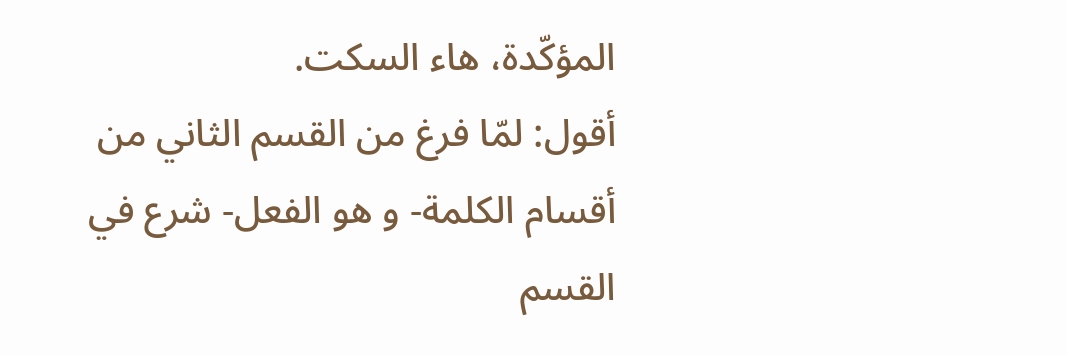المؤكّدة، هاء السكت.
أقول: لمّا فرغ من القسم الثاني من أقسام الكلمة- و هو الفعل- شرع في القسم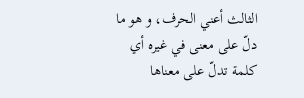الثالث أعني الحرف، و هو ما دلّ على معنى في غيره أي كلمة تدلّ على معناها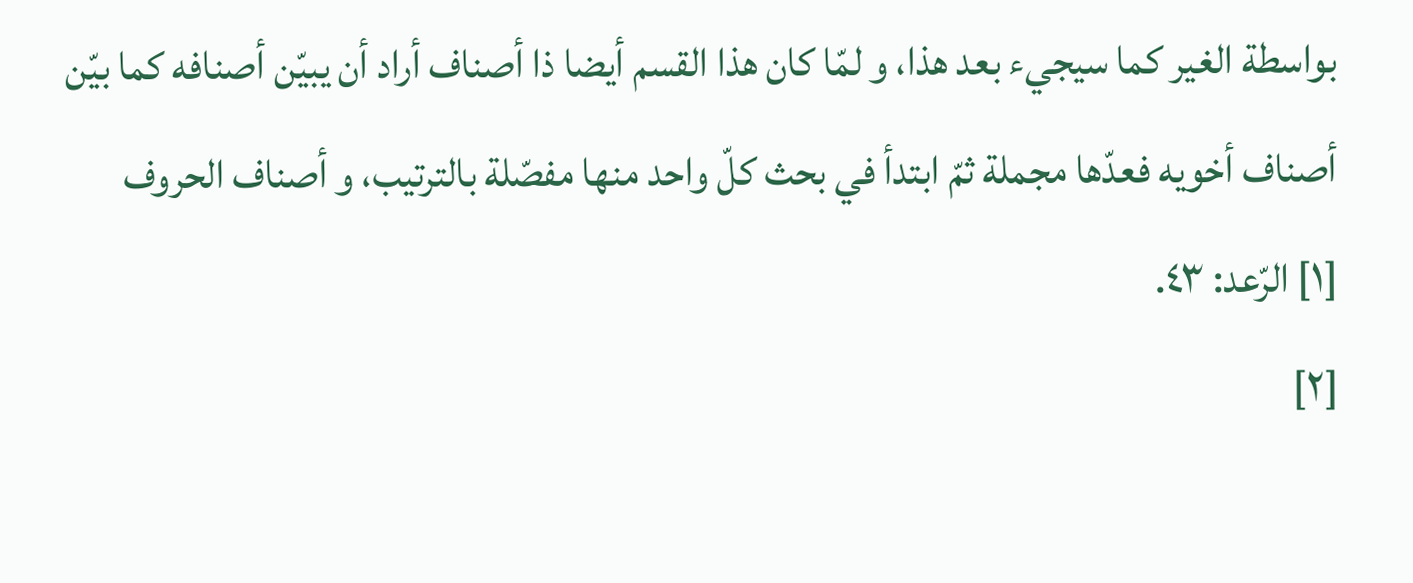بواسطة الغير كما سيجيء بعد هذا، و لمّا كان هذا القسم أيضا ذا أصناف أراد أن يبيّن أصنافه كما بيّن أصناف أخويه فعدّها مجملة ثمّ ابتدأ في بحث كلّ واحد منها مفصّلة بالترتيب، و أصناف الحروف
[١] الرّعد: ٤٣.
[٢]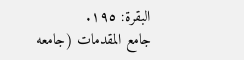البقرة: ١٩٥.
جامع المقدمات (جامعه